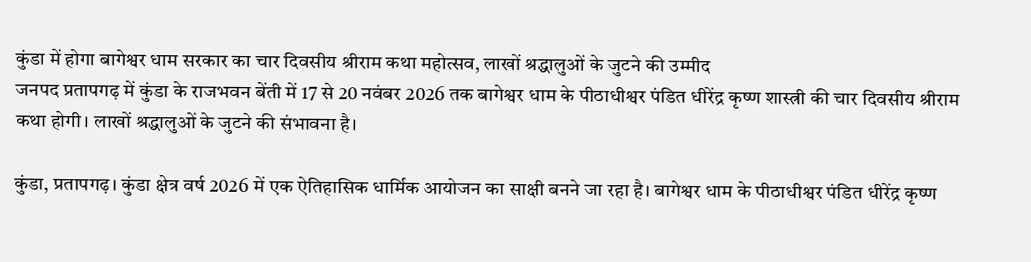कुंडा में होगा बागेश्वर धाम सरकार का चार दिवसीय श्रीराम कथा महोत्सव, लाखों श्रद्धालुओं के जुटने की उम्मीद
जनपद प्रतापगढ़ में कुंडा के राजभवन बेंती में 17 से 20 नवंबर 2026 तक बागेश्वर धाम के पीठाधीश्वर पंडित धीरेंद्र कृष्ण शास्त्री की चार दिवसीय श्रीराम कथा होगी। लाखों श्रद्धालुओं के जुटने की संभावना है।

कुंडा, प्रतापगढ़। कुंडा क्षेत्र वर्ष 2026 में एक ऐतिहासिक धार्मिक आयोजन का साक्षी बनने जा रहा है। बागेश्वर धाम के पीठाधीश्वर पंडित धीरेंद्र कृष्ण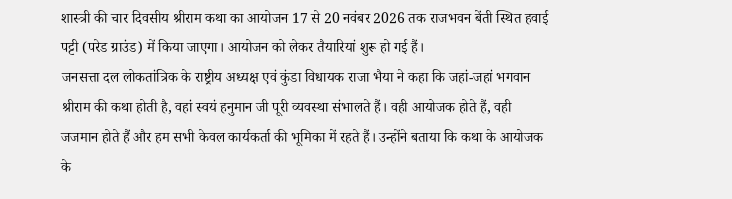शास्त्री की चार दिवसीय श्रीराम कथा का आयोजन 17 से 20 नवंबर 2026 तक राजभवन बेंती स्थित हवाई पट्टी (परेड ग्राउंड) में किया जाएगा। आयोजन को लेकर तैयारियां शुरू हो गई हैं।
जनसत्ता दल लोकतांत्रिक के राष्ट्रीय अध्यक्ष एवं कुंडा विधायक राजा भैया ने कहा कि जहां-जहां भगवान श्रीराम की कथा होती है, वहां स्वयं हनुमान जी पूरी व्यवस्था संभालते हैं। वही आयोजक होते हैं, वही जजमान होते हैं और हम सभी केवल कार्यकर्ता की भूमिका में रहते हैं। उन्होंने बताया कि कथा के आयोजक के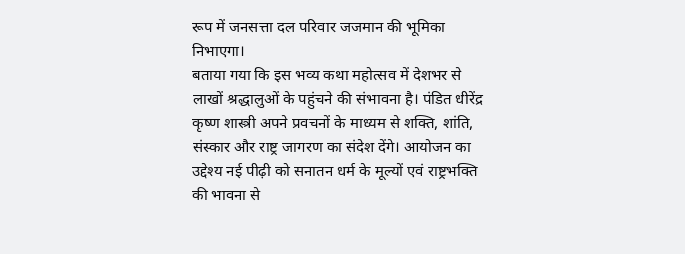रूप में जनसत्ता दल परिवार जजमान की भूमिका निभाएगा।
बताया गया कि इस भव्य कथा महोत्सव में देशभर से लाखों श्रद्धालुओं के पहुंचने की संभावना है। पंडित धीरेंद्र कृष्ण शास्त्री अपने प्रवचनों के माध्यम से शक्ति, शांति, संस्कार और राष्ट्र जागरण का संदेश देंगे। आयोजन का उद्देश्य नई पीढ़ी को सनातन धर्म के मूल्यों एवं राष्ट्रभक्ति की भावना से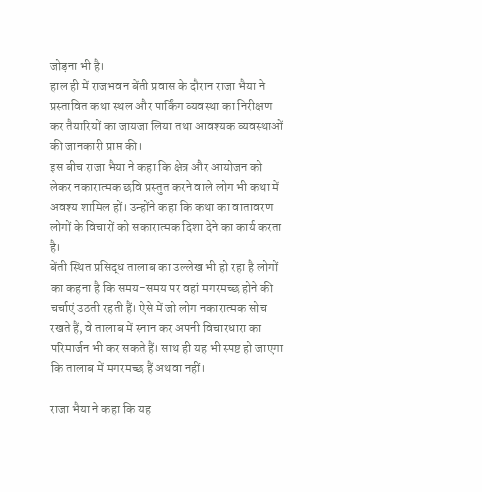जोड़ना भी है।
हाल ही में राजभवन बेंती प्रवास के दौरान राजा भैया ने प्रस्तावित कथा स्थल और पार्किंग व्यवस्था का निरीक्षण कर तैयारियों का जायजा लिया तथा आवश्यक व्यवस्थाओं की जानकारी प्राप्त की।
इस बीच राजा भैया ने कहा कि क्षेत्र और आयोजन को लेकर नकारात्मक छवि प्रस्तुत करने वाले लोग भी कथा में अवश्य शामिल हों। उन्होंने कहा कि कथा का वातावरण लोगों के विचारों को सकारात्मक दिशा देने का कार्य करता है।
बेंती स्थित प्रसिद्ध तालाब का उल्लेख भी हो रहा है लोगों का कहना है कि समय-समय पर वहां मगरमच्छ होने की चर्चाएं उठती रहती हैं। ऐसे में जो लोग नकारात्मक सोच रखते हैं, वे तालाब में स्नान कर अपनी विचारधारा का परिमार्जन भी कर सकते हैं। साथ ही यह भी स्पष्ट हो जाएगा कि तालाब में मगरमच्छ हैं अथवा नहीं।

राजा भैया ने कहा कि यह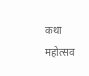कथा महोत्सव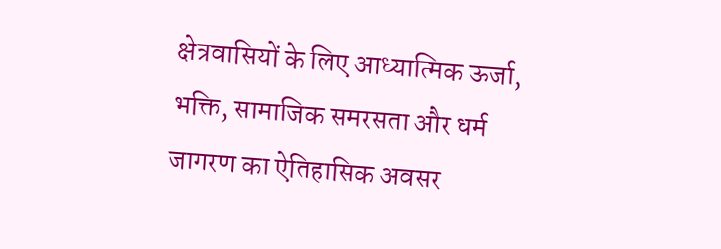क्षेत्रवासियों के लिए आध्यात्मिक ऊर्जा, भक्ति, सामाजिक समरसता और धर्म जागरण का ऐतिहासिक अवसर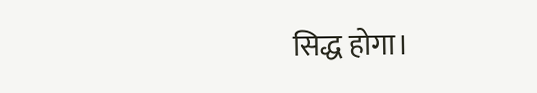सिद्ध होगा।